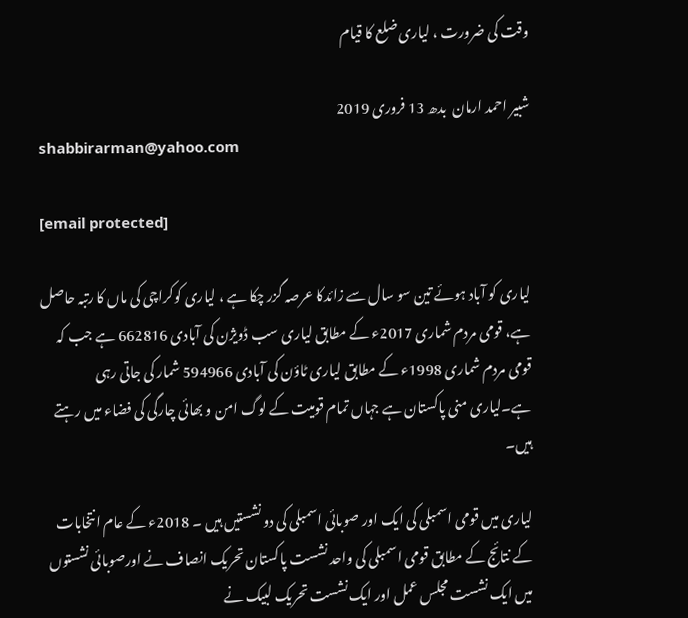وقت کی ضرورت ، لیاری ضلع کا قیام

شبیر احمد ارمان  بدھ 13 فروری 2019
shabbirarman@yahoo.com

[email protected]

لیاری کو آباد ہوئے تین سو سال سے زائدکا عرصہ گزر چکا ہے ، لیاری کوکراچی کی ماں کا رتبہ حاصل ہے، قومی مردم شماری 2017ء کے مطابق لیاری سب ڈویژن کی آبادی 662816 ہے جب کہ قومی مردم شماری 1998ء کے مطابق لیاری ٹاؤن کی آبادی 594966 شمار کی جاتی رہی ہے۔لیاری منی پاکستان ہے جہاں تمام قومیت کے لوگ امن و بھائی چارگی کی فضاء میں رہتے ہیں۔

لیاری میں قومی اسمبلی کی ایک اور صوبائی اسمبلی کی دو نشستیں ہیں ۔ 2018ء کے عام انتخابات کے نتائج کے مطابق قومی اسمبلی کی واحد نشست پاکستان تحریک انصاف نے اورصوبائی نشستوں میں ایک نشست مجلس عمل اور ایک نشست تحریک لبیک نے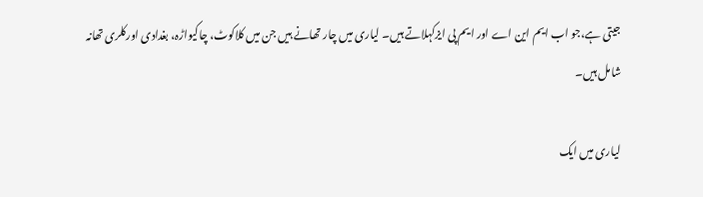جیتی ہے،جو اب ایم این اے اور ایم پی ایزکہلاتے ہیں۔ لیاری میں چار تھانے ہیں جن میں کلاکوٹ، چاکیواڑہ، بغدادی اورکلری تھانہ شامل ہیں۔

لیاری میں ایک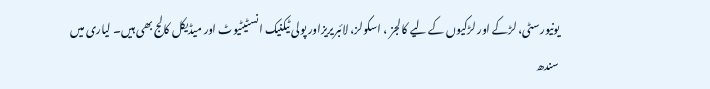یونیورسٹی، لڑکے اور لڑکیوں کے لیے کالجز ، اسکولز، لائبریریزاور پولی ٹیکنیک انسٹیٹیوٹ اور میڈیکل کالج بھی ہیں۔ لیاری میں سندھ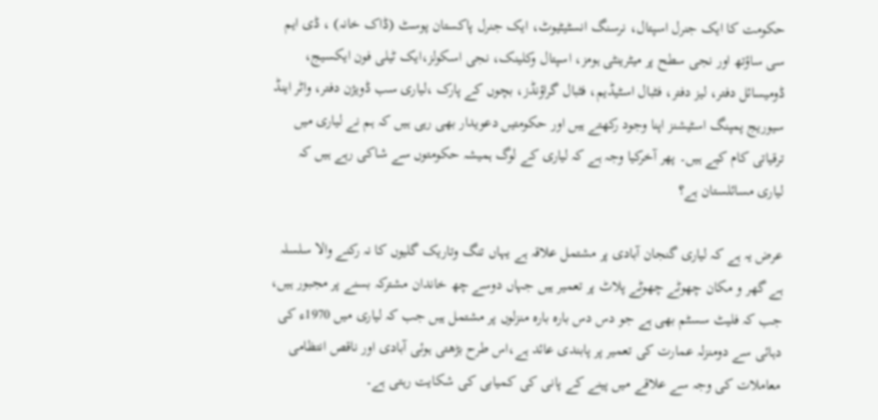حکومت کا ایک جنرل اسپتال، نرسنگ انسٹیٹیوٹ، ایک جنرل پاکستان پوسٹ (ڈاک خانہ) ، ڈی ایم سی ساؤتھ اور نجی سطح پر میٹرینٹی ہومز، اسپتال وکلینک، نجی اسکولز،ایک ٹیلی فون ایکسیج، ڈومیسائل دفتر، لیز دفتر، فٹبال اسٹیڈیم، فٹبال گراؤنڈز، بچوں کے پارک ،لیاری سب ڈویژن دفتر، واٹر اینڈ سیوریج پمپنگ اسٹیشنز اپنا وجود رکھتے ہیں اور حکومتیں دعویدار بھی رہی ہیں کہ ہم نے لیاری میں ترقیاتی کام کیے ہیں۔ پھر آخرکیا وجہ ہے کہ لیاری کے لوگ ہمیشہ حکومتوں سے شاکی رہے ہیں کہ لیاری مسائلستان ہے؟

عرض یہ ہے کہ لیاری گنجان آبادی پر مشتمل علاقہ ہے یہاں تنگ وتاریک گلیوں کا نہ رکنے والا سلسلہ ہے گھر و مکان چھوٹے چھوٹے پلاٹ پر تعمیر ہیں جہاں دوسے چھ خاندان مشترکہ بسنے پر مجبور ہیں، جب کہ فلیٹ سسٹم بھی ہے جو دس دس بارہ بارہ منزلوں پر مشتمل ہیں جب کہ لیاری میں 1970ء کی دہائی سے دومنزلہ عمارت کی تعمیر پر پابندی عائد ہے،اس طرح بڑھتی ہوئی آبادی اور ناقص انتظامی معاملات کی وجہ سے علاقے میں پینے کے پانی کی کمیابی کی شکایت رہتی ہے۔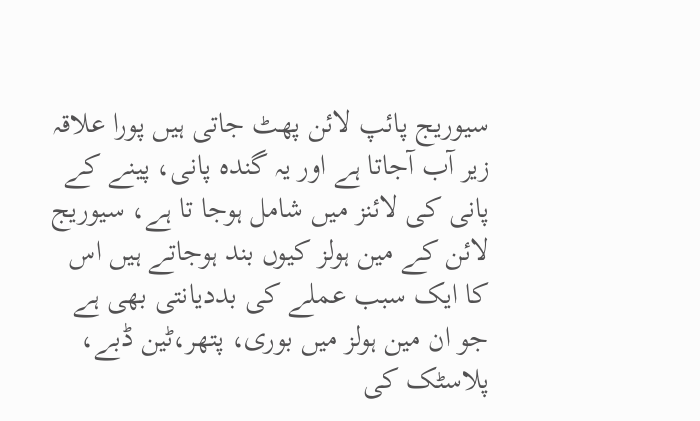سیوریج پائپ لائن پھٹ جاتی ہیں پورا علاقہ زیر آب آجاتا ہے اور یہ گندہ پانی، پینے کے پانی کی لائنز میں شامل ہوجا تا ہے، سیوریج لائن کے مین ہولز کیوں بند ہوجاتے ہیں اس کا ایک سبب عملے کی بددیانتی بھی ہے جو ان مین ہولز میں بوری، پتھر،ٹین ڈبے، پلاسٹک کی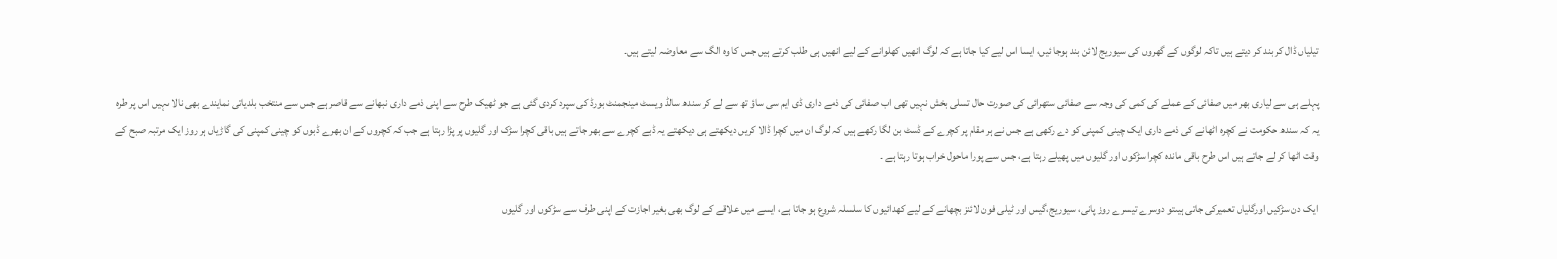تیلیاں ڈال کر بند کر دیتے ہیں تاکہ لوگوں کے گھروں کی سیوریج لائن بند ہوجا ئیں، ایسا اس لیے کیا جاتا ہے کہ لوگ انھیں کھلوانے کے لیے انھیں ہی طلب کرتے ہیں جس کا وہ الگ سے معاوضہ لیتے ہیں۔

پہلے ہی سے لیاری بھر میں صفائی کے عملے کی کمی کی وجہ سے صفائی ستھرائی کی صورت حال تسلی بخش نہیں تھی اب صفائی کی ذمے داری ڈی ایم سی ساؤ تھ سے لے کر سندھ سالڈ ویسٹ مینجمنٹ بورڈ کی سپرد کردی گئی ہے جو ٹھیک طرح سے اپنی ذمے داری نبھانے سے قاصر ہے جس سے منتخب بلدیاتی نمایندے بھی نالا ںہیں اس پر طرہ یہ کہ سندھ حکومت نے کچرہ اٹھانے کی ذمے داری ایک چینی کمپنی کو دے رکھی ہے جس نے ہر مقام پر کچرے کے ڈسٹ بن لگا رکھے ہیں کہ لوگ ان میں کچرا ڈالا کریں دیکھتے ہی دیکھتے یہ ڈبے کچرے سے بھر جاتے ہیں باقی کچرا سڑک اور گلیوں پر پڑا رہتا ہے جب کہ کچروں کے ان بھرے ڈبوں کو چینی کمپنی کی گاڑیاں ہر روز ایک مرتبہ صبح کے وقت اٹھا کر لے جاتے ہیں اس طرح باقی ماندہ کچرا سڑکوں اور گلیوں میں پھیلے رہتا ہے، جس سے پورا ماحول خراب ہوتا رہتا ہے ۔

ایک دن سڑکیں اورگلیاں تعمیرکی جاتی ہیںتو دوسرے تیسرے روز پانی، سیوریج،گیس اور ٹیلی فون لائنز بچھانے کے لیے کھدائیوں کا سلسلہ شروع ہو جاتا ہے، ایسے میں علاقے کے لوگ بھی بغیر اجازت کے اپنی طرف سے سڑکوں اور گلیوں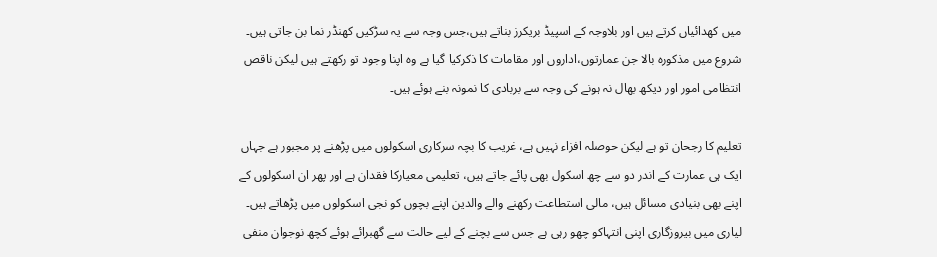میں کھدائیاں کرتے ہیں اور بلاوجہ کے اسپیڈ بریکرز بناتے ہیں،جس وجہ سے یہ سڑکیں کھنڈر نما بن جاتی ہیں۔ شروع میں مذکورہ بالا جن عمارتوں،اداروں اور مقامات کا ذکرکیا گیا ہے وہ اپنا وجود تو رکھتے ہیں لیکن ناقص انتظامی امور اور دیکھ بھال نہ ہونے کی وجہ سے بربادی کا نمونہ بنے ہوئے ہیں۔

تعلیم کا رجحان تو ہے لیکن حوصلہ افزاء نہیں ہے، غریب کا بچہ سرکاری اسکولوں میں پڑھنے پر مجبور ہے جہاں ایک ہی عمارت کے اندر دو سے چھ اسکول بھی پائے جاتے ہیں، تعلیمی معیارکا فقدان ہے اور پھر ان اسکولوں کے اپنے بھی بنیادی مسائل ہیں، مالی استطاعت رکھنے والے والدین اپنے بچوں کو نجی اسکولوں میں پڑھاتے ہیں۔ لیاری میں بیروزگاری اپنی انتہاکو چھو رہی ہے جس سے بچنے کے لیے حالت سے گھبرائے ہوئے کچھ نوجوان منفی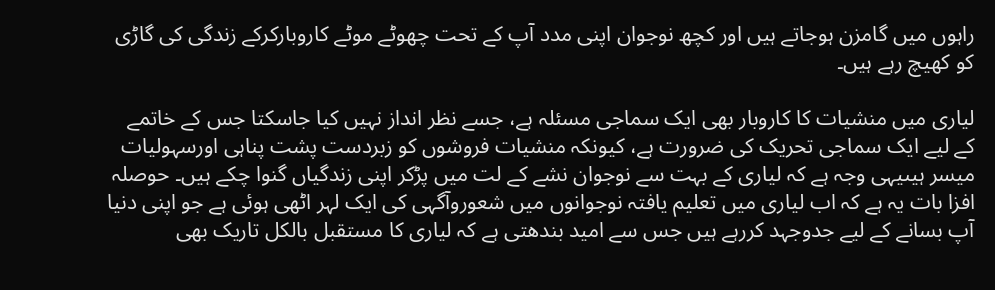راہوں میں گامزن ہوجاتے ہیں اور کچھ نوجوان اپنی مدد آپ کے تحت چھوٹے موٹے کاروبارکرکے زندگی کی گاڑی کو کھیچ رہے ہیں۔

لیاری میں منشیات کا کاروبار بھی ایک سماجی مسئلہ ہے، جسے نظر انداز نہیں کیا جاسکتا جس کے خاتمے کے لیے ایک سماجی تحریک کی ضرورت ہے، کیونکہ منشیات فروشوں کو زبردست پشت پناہی اورسہولیات میسر ہیںیہی وجہ ہے کہ لیاری کے بہت سے نوجوان نشے کے لت میں پڑکر اپنی زندگیاں گنوا چکے ہیں۔ حوصلہ افزا بات یہ ہے کہ اب لیاری میں تعلیم یافتہ نوجوانوں میں شعوروآگہی کی ایک لہر اٹھی ہوئی ہے جو اپنی دنیا آپ بسانے کے لیے جدوجہد کررہے ہیں جس سے امید بندھتی ہے کہ لیاری کا مستقبل بالکل تاریک بھی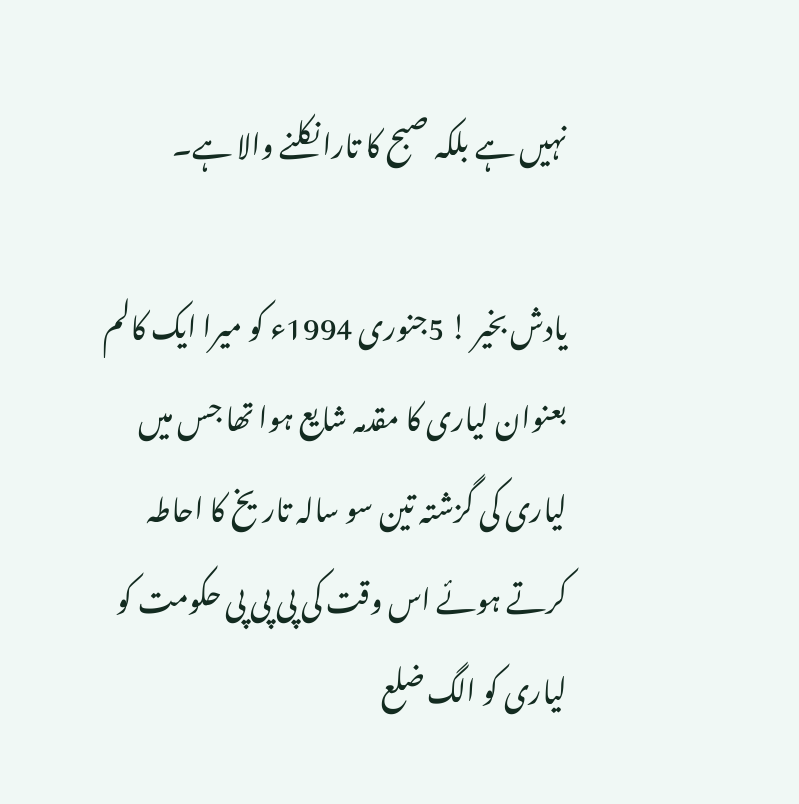نہیں ہے بلکہ صبح کا تارا نکلنے والا ہے۔

یادش بخیر ! 5جنوری 1994ء کو میرا ایک کالم بعنوان لیاری کا مقدمہ شایع ہوا تھا جس میں لیاری کی گزشتہ تین سو سالہ تاریخ کا احاطہ کرتے ہوئے اس وقت کی پی پی پی حکومت کو لیاری کو الگ ضلع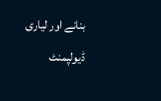بنانے اور لیاری ڈیولپمنٹ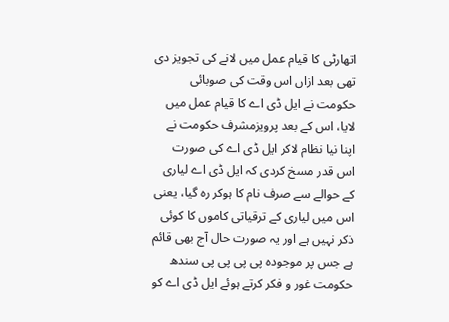اتھارٹی کا قیام عمل میں لانے کی تجویز دی تھی بعد ازاں اس وقت کی صوبائی حکومت نے ایل ڈی اے کا قیام عمل میں لایا، اس کے بعد پرویزمشرف حکومت نے اپنا نیا نظام لاکر ایل ڈی اے کی صورت اس قدر مسخ کردی کہ ایل ڈی اے لیاری کے حوالے سے صرف نام کا ہوکر رہ گیا، یعنی اس میں لیاری کے ترقیاتی کاموں کا کوئی ذکر نہیں ہے اور یہ صورت حال آج بھی قائم ہے جس پر موجودہ پی پی پی پی سندھ حکومت غور و فکر کرتے ہوئے ایل ڈی اے کو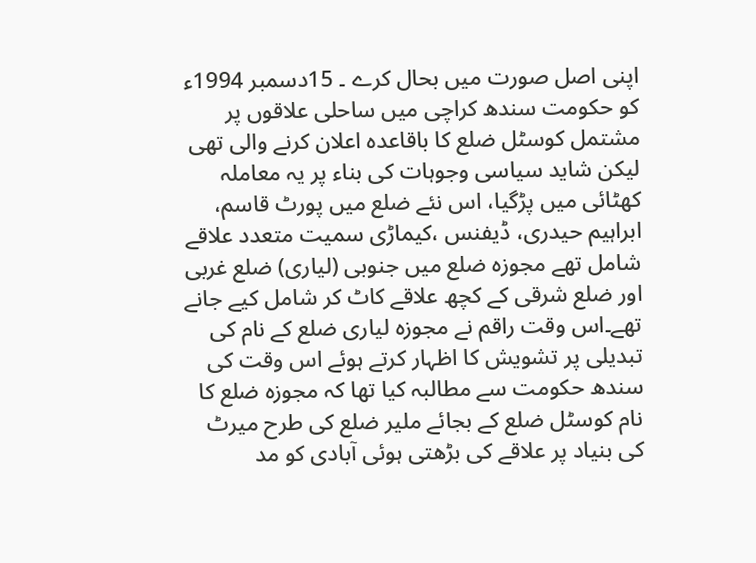اپنی اصل صورت میں بحال کرے ۔ 15دسمبر 1994ء کو حکومت سندھ کراچی میں ساحلی علاقوں پر مشتمل کوسٹل ضلع کا باقاعدہ اعلان کرنے والی تھی لیکن شاید سیاسی وجوہات کی بناء پر یہ معاملہ کھٹائی میں پڑگیا، اس نئے ضلع میں پورٹ قاسم، ابراہیم حیدری، ڈیفنس ،کیماڑی سمیت متعدد علاقے شامل تھے مجوزہ ضلع میں جنوبی (لیاری) ضلع غربی اور ضلع شرقی کے کچھ علاقے کاٹ کر شامل کیے جانے تھے۔اس وقت راقم نے مجوزہ لیاری ضلع کے نام کی تبدیلی پر تشویش کا اظہار کرتے ہوئے اس وقت کی سندھ حکومت سے مطالبہ کیا تھا کہ مجوزہ ضلع کا نام کوسٹل ضلع کے بجائے ملیر ضلع کی طرح میرٹ کی بنیاد پر علاقے کی بڑھتی ہوئی آبادی کو مد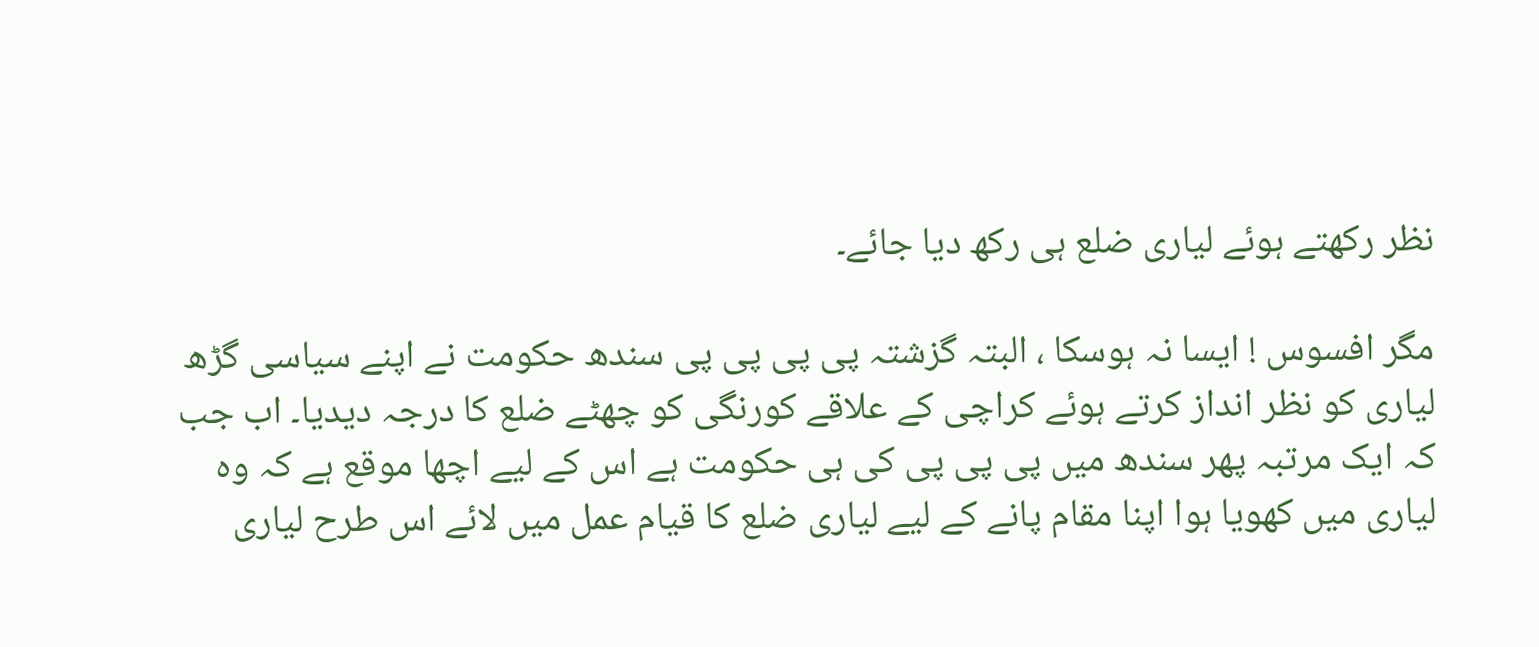نظر رکھتے ہوئے لیاری ضلع ہی رکھ دیا جائے۔

مگر افسوس ! ایسا نہ ہوسکا ، البتہ گزشتہ پی پی پی پی سندھ حکومت نے اپنے سیاسی گڑھ لیاری کو نظر انداز کرتے ہوئے کراچی کے علاقے کورنگی کو چھٹے ضلع کا درجہ دیدیا۔ اب جب کہ ایک مرتبہ پھر سندھ میں پی پی پی کی ہی حکومت ہے اس کے لیے اچھا موقع ہے کہ وہ لیاری میں کھویا ہوا اپنا مقام پانے کے لیے لیاری ضلع کا قیام عمل میں لائے اس طرح لیاری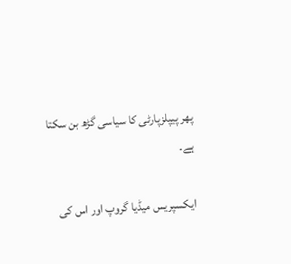پھر پیپلزپارٹی کا سیاسی گڑھ بن سکتا ہے۔

ایکسپریس میڈیا گروپ اور اس کی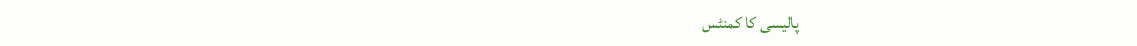پالیسی کا کمنٹس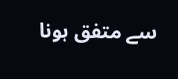سے متفق ہونا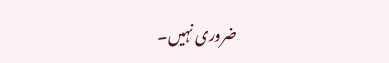ضروری نہیں۔